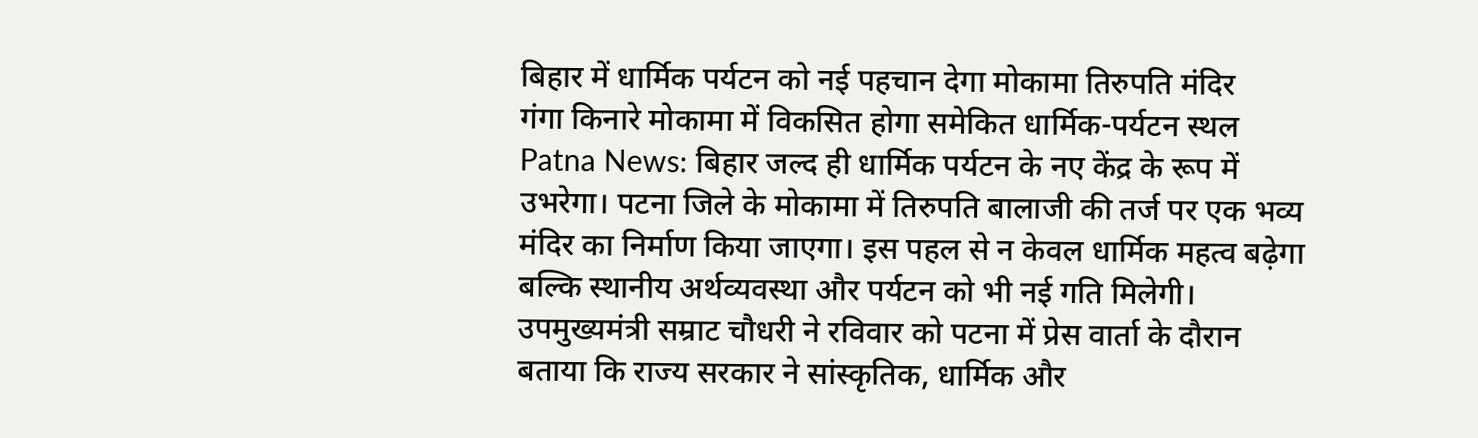बिहार में धार्मिक पर्यटन को नई पहचान देगा मोकामा तिरुपति मंदिर
गंगा किनारे मोकामा में विकसित होगा समेकित धार्मिक-पर्यटन स्थल
Patna News: बिहार जल्द ही धार्मिक पर्यटन के नए केंद्र के रूप में उभरेगा। पटना जिले के मोकामा में तिरुपति बालाजी की तर्ज पर एक भव्य मंदिर का निर्माण किया जाएगा। इस पहल से न केवल धार्मिक महत्व बढ़ेगा बल्कि स्थानीय अर्थव्यवस्था और पर्यटन को भी नई गति मिलेगी।
उपमुख्यमंत्री सम्राट चौधरी ने रविवार को पटना में प्रेस वार्ता के दौरान बताया कि राज्य सरकार ने सांस्कृतिक, धार्मिक और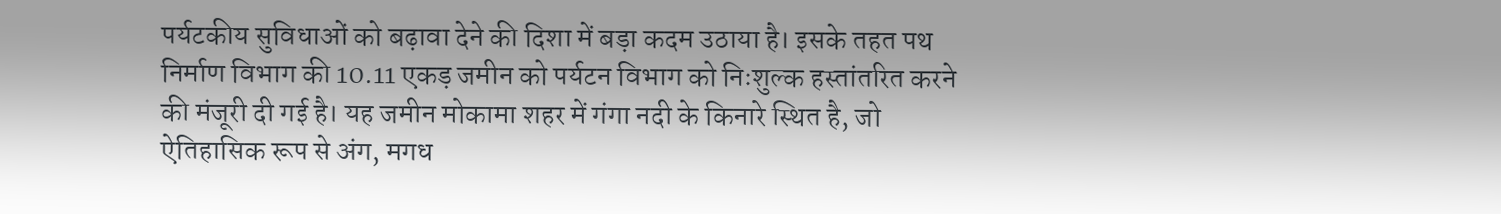पर्यटकीय सुविधाओं को बढ़ावा देने की दिशा में बड़ा कदम उठाया है। इसके तहत पथ निर्माण विभाग की 10.11 एकड़ जमीन को पर्यटन विभाग को निःशुल्क हस्तांतरित करने की मंजूरी दी गई है। यह जमीन मोकामा शहर में गंगा नदी के किनारे स्थित है, जो ऐतिहासिक रूप से अंग, मगध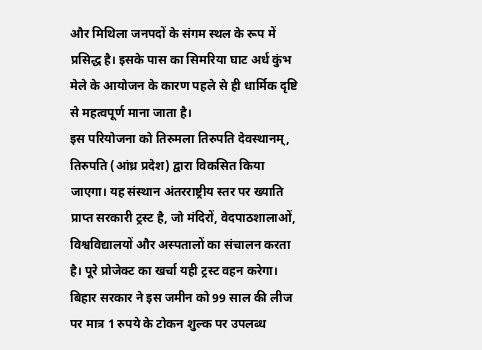और मिथिला जनपदों के संगम स्थल के रूप में प्रसिद्ध है। इसके पास का सिमरिया घाट अर्ध कुंभ मेले के आयोजन के कारण पहले से ही धार्मिक दृष्टि से महत्वपूर्ण माना जाता है।
इस परियोजना को तिरुमला तिरुपति देवस्थानम्, तिरुपति (आंध्र प्रदेश) द्वारा विकसित किया जाएगा। यह संस्थान अंतरराष्ट्रीय स्तर पर ख्याति प्राप्त सरकारी ट्रस्ट है, जो मंदिरों, वेदपाठशालाओं, विश्वविद्यालयों और अस्पतालों का संचालन करता है। पूरे प्रोजेक्ट का खर्चा यही ट्रस्ट वहन करेगा। बिहार सरकार ने इस जमीन को 99 साल की लीज पर मात्र 1 रुपये के टोकन शुल्क पर उपलब्ध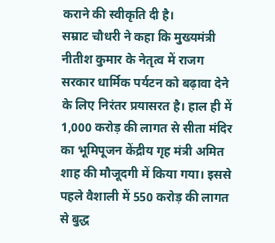कराने की स्वीकृति दी है।
सम्राट चौधरी ने कहा कि मुख्यमंत्री नीतीश कुमार के नेतृत्व में राजग सरकार धार्मिक पर्यटन को बढ़ावा देने के लिए निरंतर प्रयासरत है। हाल ही में 1,000 करोड़ की लागत से सीता मंदिर का भूमिपूजन केंद्रीय गृह मंत्री अमित शाह की मौजूदगी में किया गया। इससे पहले वैशाली में 550 करोड़ की लागत से बुद्ध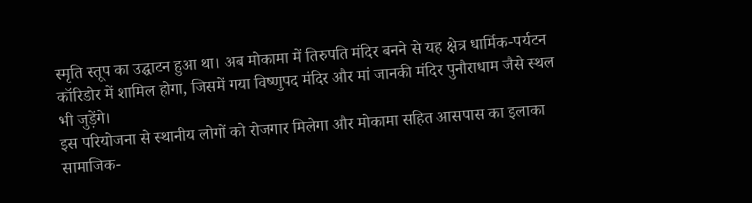स्मृति स्तूप का उद्घाटन हुआ था। अब मोकामा में तिरुपति मंदिर बनने से यह क्षेत्र धार्मिक-पर्यटन कॉरिडोर में शामिल होगा, जिसमें गया विष्णुपद मंदिर और मां जानकी मंदिर पुनौराधाम जैसे स्थल भी जुड़ेंगे।
इस परियोजना से स्थानीय लोगों को रोजगार मिलेगा और मोकामा सहित आसपास का इलाका सामाजिक-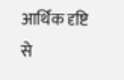आर्थिक दृष्टि से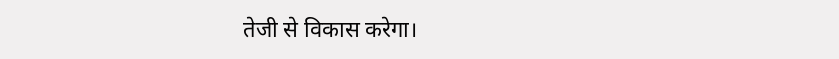तेजी से विकास करेगा।